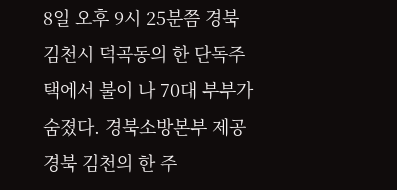8일 오후 9시 25분쯤 경북 김천시 덕곡동의 한 단독주택에서 불이 나 70대 부부가 숨졌다. 경북소방본부 제공 경북 김천의 한 주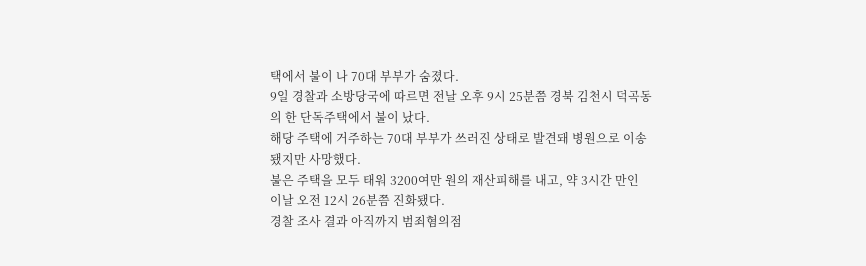택에서 불이 나 70대 부부가 숨졌다.
9일 경찰과 소방당국에 따르면 전날 오후 9시 25분쯤 경북 김천시 덕곡동의 한 단독주택에서 불이 났다.
해당 주택에 거주하는 70대 부부가 쓰러진 상태로 발견돼 병원으로 이송됐지만 사망했다.
불은 주택을 모두 태워 3200여만 원의 재산피해를 내고, 약 3시간 만인 이날 오전 12시 26분쯤 진화됐다.
경찰 조사 결과 아직까지 범죄혐의점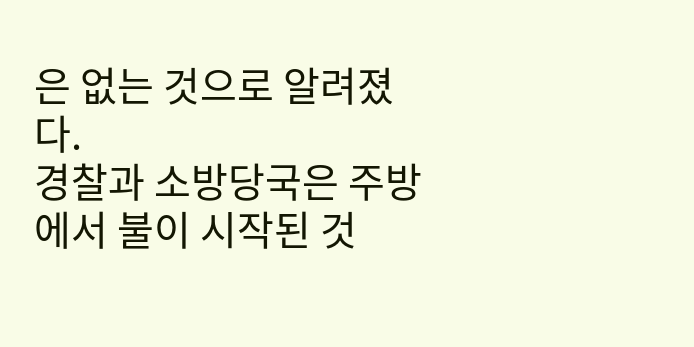은 없는 것으로 알려졌다.
경찰과 소방당국은 주방에서 불이 시작된 것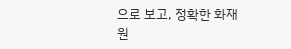으로 보고, 정확한 화재 원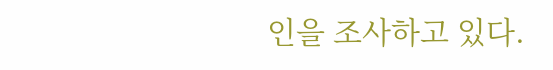인을 조사하고 있다.